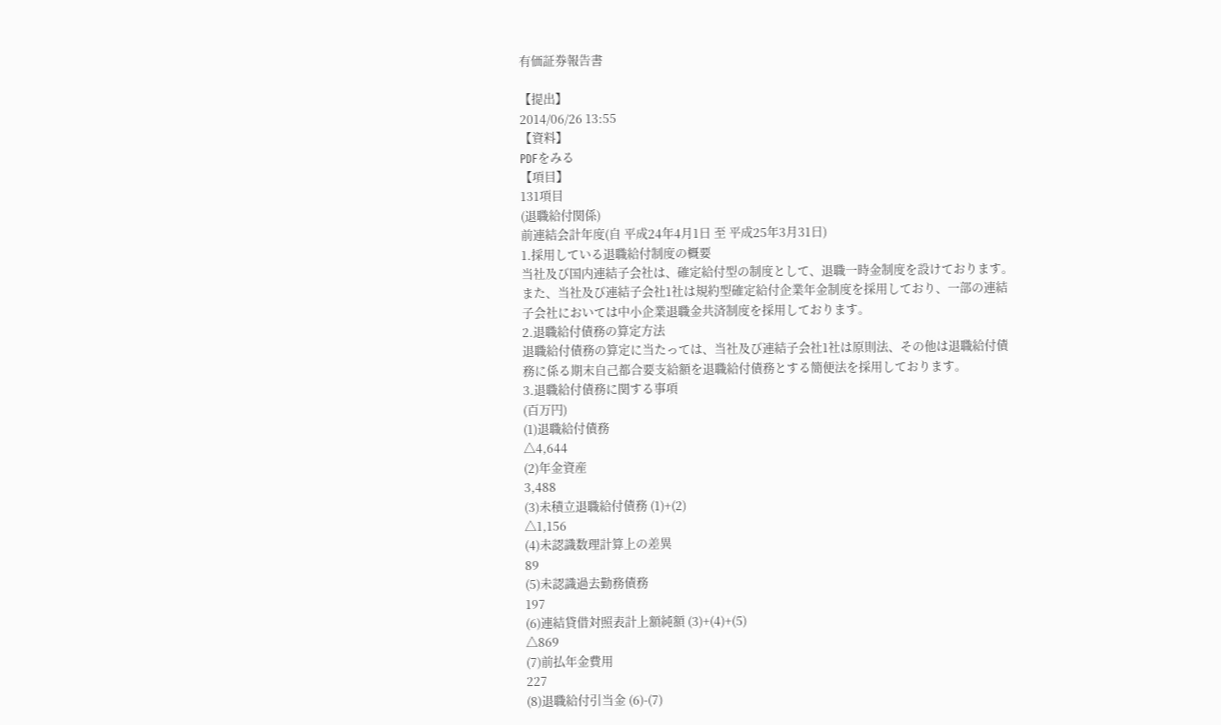有価証券報告書

【提出】
2014/06/26 13:55
【資料】
PDFをみる
【項目】
131項目
(退職給付関係)
前連結会計年度(自 平成24年4月1日 至 平成25年3月31日)
1.採用している退職給付制度の概要
当社及び国内連結子会社は、確定給付型の制度として、退職一時金制度を設けております。また、当社及び連結子会社1社は規約型確定給付企業年金制度を採用しており、一部の連結子会社においては中小企業退職金共済制度を採用しております。
2.退職給付債務の算定方法
退職給付債務の算定に当たっては、当社及び連結子会社1社は原則法、その他は退職給付債務に係る期末自己都合要支給額を退職給付債務とする簡便法を採用しております。
3.退職給付債務に関する事項
(百万円)
(1)退職給付債務
△4,644
(2)年金資産
3,488
(3)未積立退職給付債務 (1)+(2)
△1,156
(4)未認識数理計算上の差異
89
(5)未認識過去勤務債務
197
(6)連結貸借対照表計上額純額 (3)+(4)+(5)
△869
(7)前払年金費用
227
(8)退職給付引当金 (6)-(7)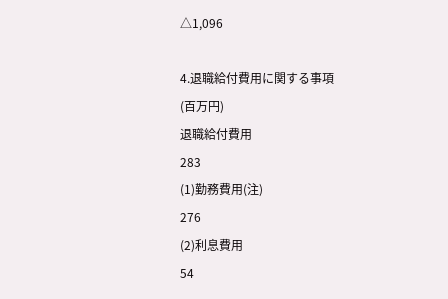△1,096

4.退職給付費用に関する事項
(百万円)
退職給付費用
283
(1)勤務費用(注)
276
(2)利息費用
54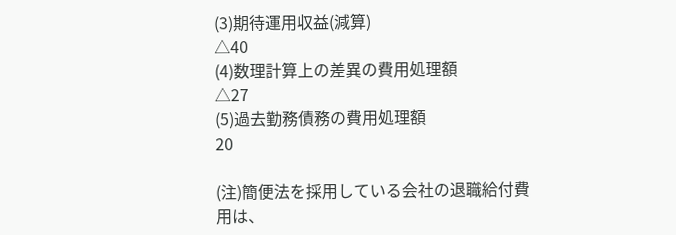(3)期待運用収益(減算)
△40
(4)数理計算上の差異の費用処理額
△27
(5)過去勤務債務の費用処理額
20

(注)簡便法を採用している会社の退職給付費用は、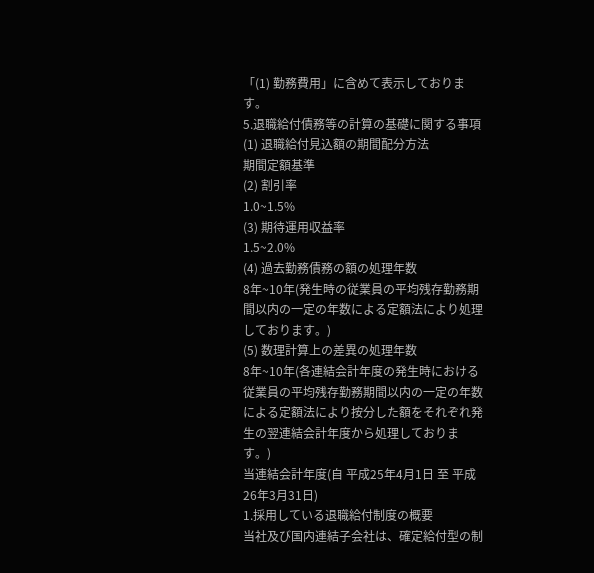「(1) 勤務費用」に含めて表示しております。
5.退職給付債務等の計算の基礎に関する事項
(1) 退職給付見込額の期間配分方法
期間定額基準
(2) 割引率
1.0~1.5%
(3) 期待運用収益率
1.5~2.0%
(4) 過去勤務債務の額の処理年数
8年~10年(発生時の従業員の平均残存勤務期間以内の一定の年数による定額法により処理しております。)
(5) 数理計算上の差異の処理年数
8年~10年(各連結会計年度の発生時における従業員の平均残存勤務期間以内の一定の年数による定額法により按分した額をそれぞれ発生の翌連結会計年度から処理しております。)
当連結会計年度(自 平成25年4月1日 至 平成26年3月31日)
1.採用している退職給付制度の概要
当社及び国内連結子会社は、確定給付型の制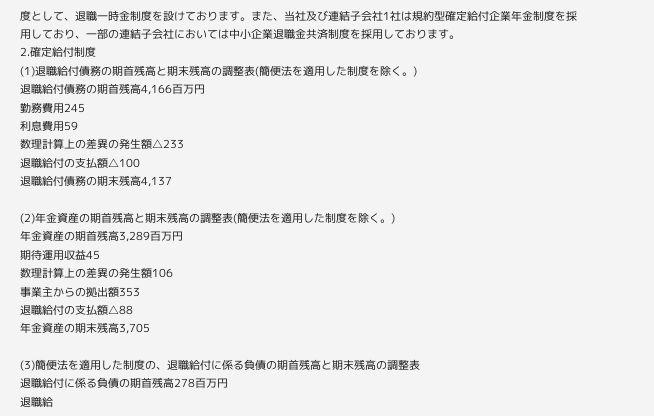度として、退職一時金制度を設けております。また、当社及び連結子会社1社は規約型確定給付企業年金制度を採用しており、一部の連結子会社においては中小企業退職金共済制度を採用しております。
2.確定給付制度
(1)退職給付債務の期首残高と期末残高の調整表(簡便法を適用した制度を除く。)
退職給付債務の期首残高4,166百万円
勤務費用245
利息費用59
数理計算上の差異の発生額△233
退職給付の支払額△100
退職給付債務の期末残高4,137

(2)年金資産の期首残高と期末残高の調整表(簡便法を適用した制度を除く。)
年金資産の期首残高3,289百万円
期待運用収益45
数理計算上の差異の発生額106
事業主からの拠出額353
退職給付の支払額△88
年金資産の期末残高3,705

(3)簡便法を適用した制度の、退職給付に係る負債の期首残高と期末残高の調整表
退職給付に係る負債の期首残高278百万円
退職給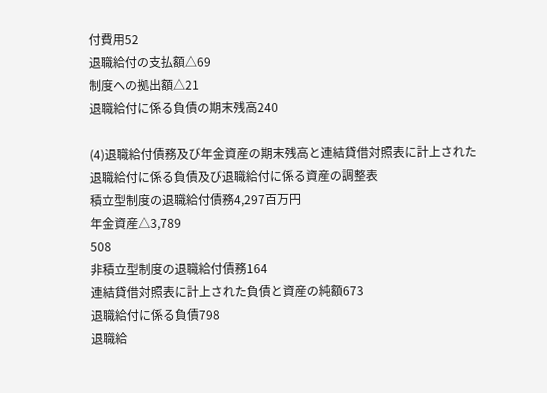付費用52
退職給付の支払額△69
制度への拠出額△21
退職給付に係る負債の期末残高240

(4)退職給付債務及び年金資産の期末残高と連結貸借対照表に計上された退職給付に係る負債及び退職給付に係る資産の調整表
積立型制度の退職給付債務4,297百万円
年金資産△3,789
508
非積立型制度の退職給付債務164
連結貸借対照表に計上された負債と資産の純額673
退職給付に係る負債798
退職給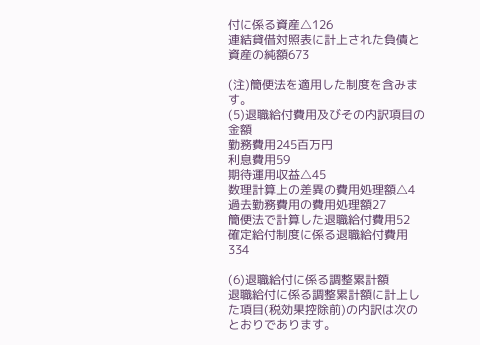付に係る資産△126
連結貸借対照表に計上された負債と資産の純額673

(注)簡便法を適用した制度を含みます。
(5)退職給付費用及びその内訳項目の金額
勤務費用245百万円
利息費用59
期待運用収益△45
数理計算上の差異の費用処理額△4
過去勤務費用の費用処理額27
簡便法で計算した退職給付費用52
確定給付制度に係る退職給付費用334

(6)退職給付に係る調整累計額
退職給付に係る調整累計額に計上した項目(税効果控除前)の内訳は次のとおりであります。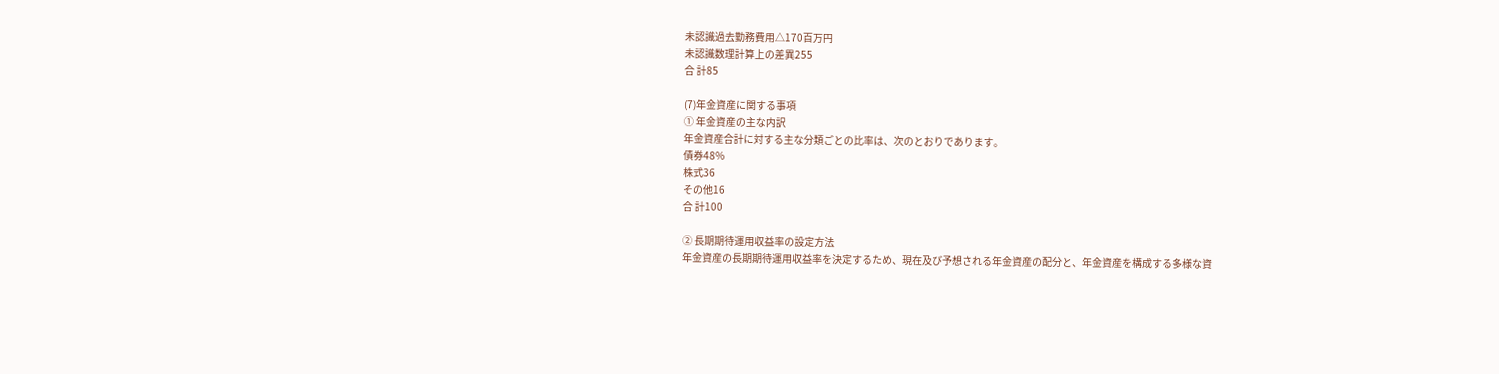未認識過去勤務費用△170百万円
未認識数理計算上の差異255
合 計85

(7)年金資産に関する事項
① 年金資産の主な内訳
年金資産合計に対する主な分類ごとの比率は、次のとおりであります。
債券48%
株式36
その他16
合 計100

② 長期期待運用収益率の設定方法
年金資産の長期期待運用収益率を決定するため、現在及び予想される年金資産の配分と、年金資産を構成する多様な資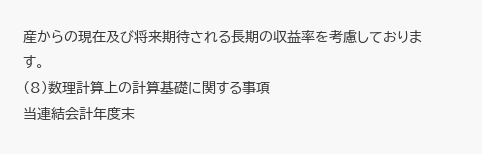産からの現在及び将来期待される長期の収益率を考慮しております。
(8)数理計算上の計算基礎に関する事項
当連結会計年度末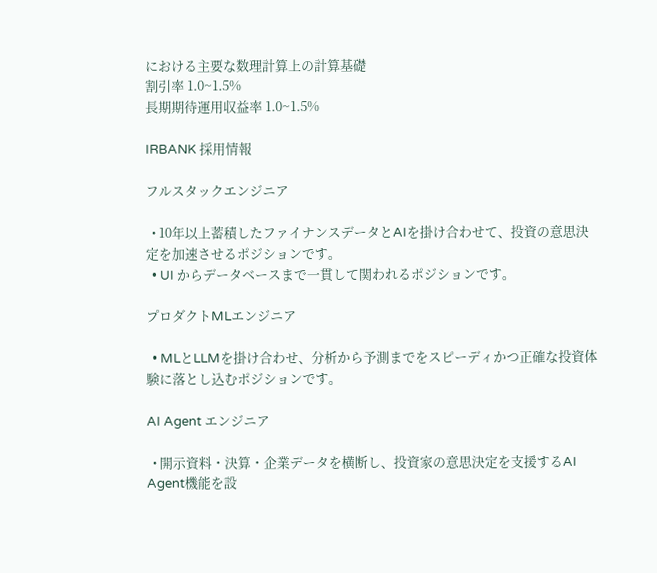における主要な数理計算上の計算基礎
割引率 1.0~1.5%
長期期待運用収益率 1.0~1.5%

IRBANK 採用情報

フルスタックエンジニア

  • 10年以上蓄積したファイナンスデータとAIを掛け合わせて、投資の意思決定を加速させるポジションです。
  • UI からデータベースまで一貫して関われるポジションです。

プロダクトMLエンジニア

  • MLとLLMを掛け合わせ、分析から予測までをスピーディかつ正確な投資体験に落とし込むポジションです。

AI Agent エンジニア

  • 開示資料・決算・企業データを横断し、投資家の意思決定を支援するAI Agent機能を設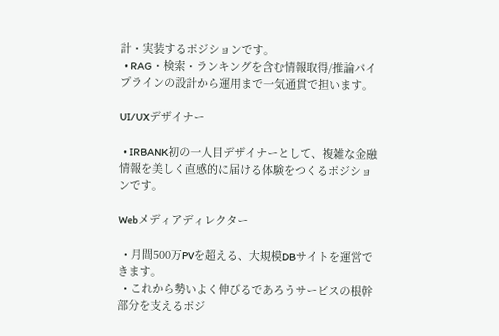計・実装するポジションです。
  • RAG・検索・ランキングを含む情報取得/推論パイプラインの設計から運用まで一気通貫で担います。

UI/UXデザイナー

  • IRBANK初の一人目デザイナーとして、複雑な金融情報を美しく直感的に届ける体験をつくるポジションです。

Webメディアディレクター

  • 月間500万PVを超える、大規模DBサイトを運営できます。
  • これから勢いよく伸びるであろうサービスの根幹部分を支えるポジ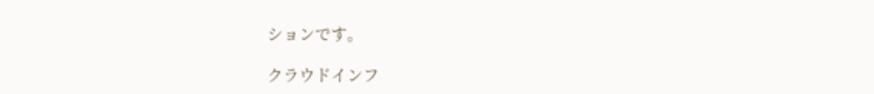ションです。

クラウドインフ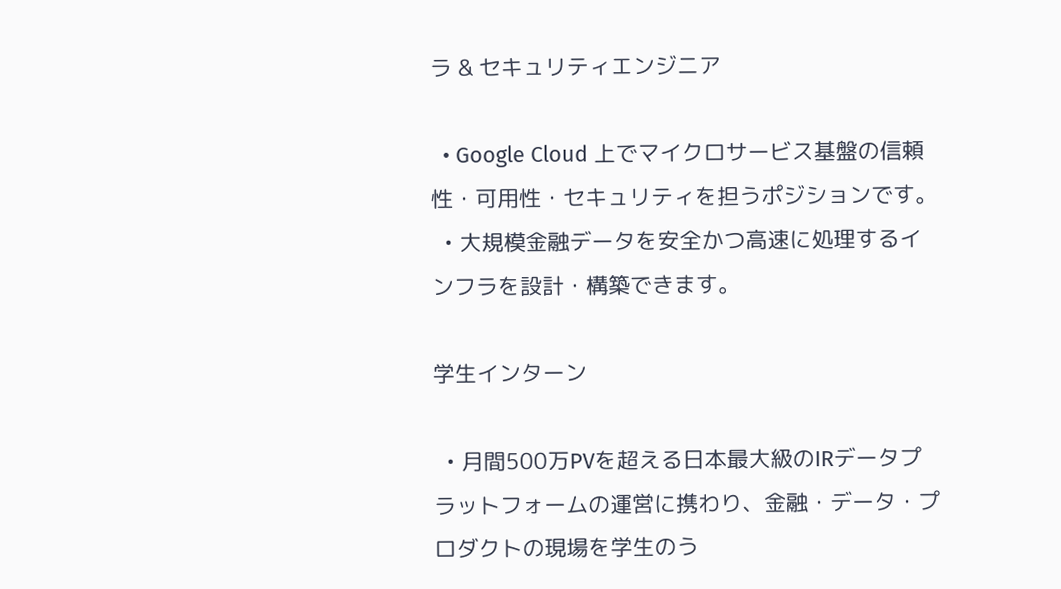ラ & セキュリティエンジニア

  • Google Cloud 上でマイクロサービス基盤の信頼性・可用性・セキュリティを担うポジションです。
  • 大規模金融データを安全かつ高速に処理するインフラを設計・構築できます。

学生インターン

  • 月間500万PVを超える日本最大級のIRデータプラットフォームの運営に携わり、金融・データ・プロダクトの現場を学生のう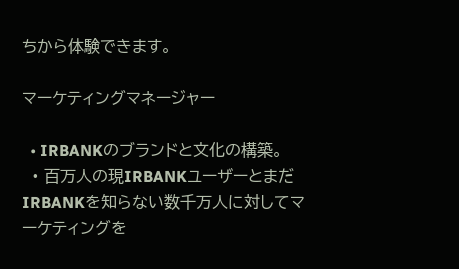ちから体験できます。

マーケティングマネージャー

  • IRBANKのブランドと文化の構築。
  • 百万人の現IRBANKユーザーとまだIRBANKを知らない数千万人に対してマーケティングを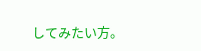してみたい方。